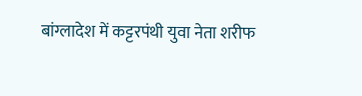बांग्लादेश में कट्टरपंथी युवा नेता शरीफ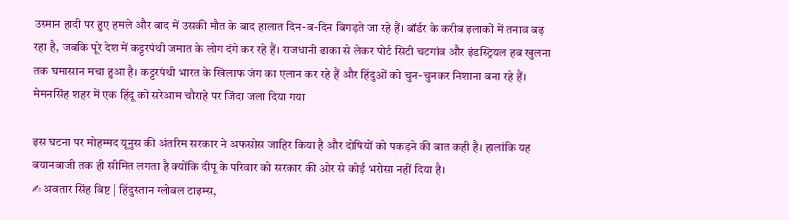उस्मान हादी पर हुए हमले और बाद में उसकी मौत के बाद हालात दिन-ब-दिन बिगड़ते जा रहे हैं। बॉर्डर के करीब इलाकों में तनाव बढ़ रहा है, जबकि पूरे देश में कट्टरपंथी जमात के लोग दंगे कर रहे हैं। राजधानी ढाका से लेकर पोर्ट सिटी चटगांव और इंडस्ट्रियल हब खुलना तक घमासान मचा हुआ है। कट्टरपंथी भारत के खिलाफ जंग का एलान कर रहे हैं और हिंदुओं को चुन-चुनकर निशाना बना रहे हैं। मेमनसिंह शहर में एक हिंदू को सरेआम चौराहे पर जिंदा जला दिया गया

इस घटना पर मोहम्मद यूनुस की अंतरिम सरकार ने अफसोस जाहिर किया है और दोषियों को पकड़ने की बात कही है। हालांकि यह बयानबाजी तक ही सीमित लगता है क्योंकि दीपू के परिवार को सरकार की ओर से कोई भरोसा नहीं दिया है।
✍ अवतार सिंह बिष्ट | हिंदुस्तान ग्लोबल टाइम्स,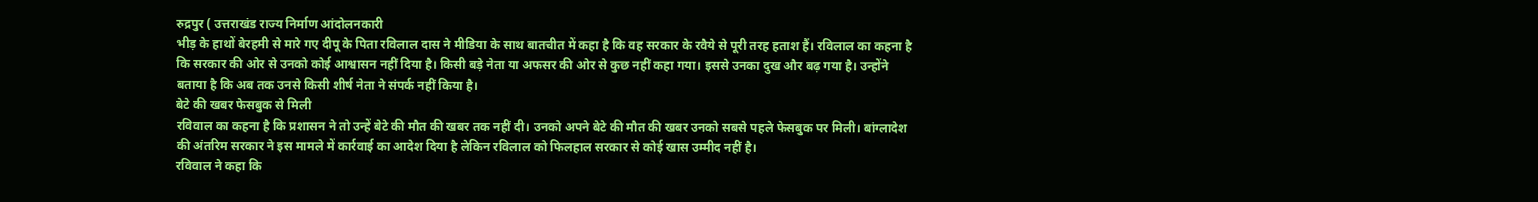रुद्रपुर ( उत्तराखंड राज्य निर्माण आंदोलनकारी
भीड़ के हाथों बेरहमी से मारे गए दीपू के पिता रविलाल दास ने मीडिया के साथ बातचीत में कहा है कि वह सरकार के रवैये से पूरी तरह हताश हैं। रविलाल का कहना है कि सरकार की ओर से उनको कोई आश्वासन नहीं दिया है। किसी बड़े नेता या अफसर की ओर से कुछ नहीं कहा गया। इससे उनका दुख और बढ़ गया है। उन्होंने बताया है कि अब तक उनसे किसी शीर्ष नेता ने संपर्क नहीं किया है।
बेटे की खबर फेसबुक से मिली
रविवाल का कहना है कि प्रशासन ने तो उन्हें बेटे की मौत की खबर तक नहीं दी। उनको अपने बेटे की मौत की खबर उनको सबसे पहले फेसबुक पर मिली। बांग्लादेश की अंतरिम सरकार ने इस मामले में कार्रवाई का आदेश दिया है लेकिन रविलाल को फिलहाल सरकार से कोई खास उम्मीद नहीं है।
रविवाल ने कहा कि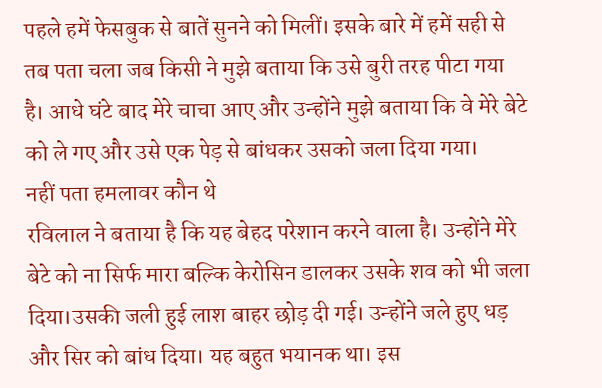पहले हमें फेसबुक से बातें सुनने को मिलीं। इसके बारे में हमें सही से तब पता चला जब किसी ने मुझे बताया कि उसे बुरी तरह पीटा गया है। आधे घंटे बाद मेरे चाचा आए और उन्होंने मुझे बताया कि वे मेरे बेटे को ले गए और उसे एक पेड़ से बांधकर उसको जला दिया गया।
नहीं पता हमलावर कौन थे
रविलाल ने बताया है कि यह बेहद परेशान करने वाला है। उन्होंने मेरे बेटे को ना सिर्फ मारा बल्कि केरोसिन डालकर उसके शव को भी जला दिया।उसकी जली हुई लाश बाहर छोड़ दी गई। उन्होंने जले हुए धड़ और सिर को बांध दिया। यह बहुत भयानक था। इस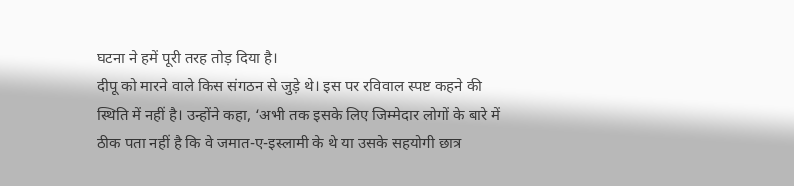घटना ने हमें पूरी तरह तोड़ दिया है।
दीपू को मारने वाले किस संगठन से जुड़े थे। इस पर रविवाल स्पष्ट कहने की स्थिति में नहीं है। उन्होंने कहा, ‘अभी तक इसके लिए जिम्मेदार लोगों के बारे में ठीक पता नहीं है कि वे जमात-ए-इस्लामी के थे या उसके सहयोगी छात्र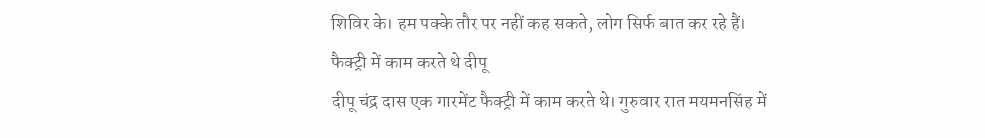शिविर के। हम पक्के तौर पर नहीं कह सकते, लोग सिर्फ बात कर रहे हैं।
फैक्ट्री में काम करते थे दीपू
दीपू चंद्र दास एक गारमेंट फैक्ट्री में काम करते थे। गुरुवार रात मयमनसिंह में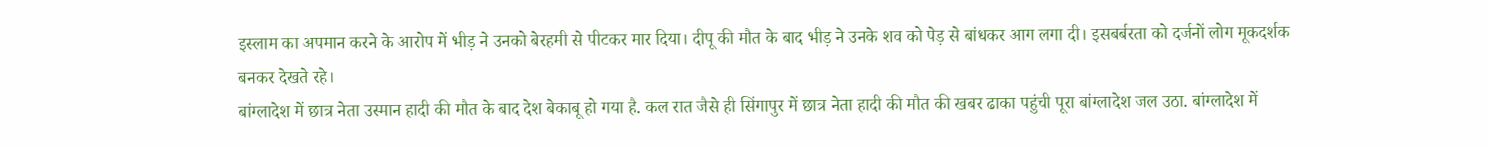इस्लाम का अपमान करने के आरोप में भीड़ ने उनको बेरहमी से पीटकर मार दिया। दीपू की मौत के बाद भीड़ ने उनके शव को पेड़ से बांधकर आग लगा दी। इसबर्बरता को दर्जनों लोग मूकदर्शक बनकर देखते रहे।
बांग्लादेश में छात्र नेता उस्मान हादी की मौत के बाद देश बेकाबू हो गया है. कल रात जैसे ही सिंगापुर में छात्र नेता हादी की मौत की खबर ढाका पहुंची पूरा बांग्लादेश जल उठा. बांग्लादेश में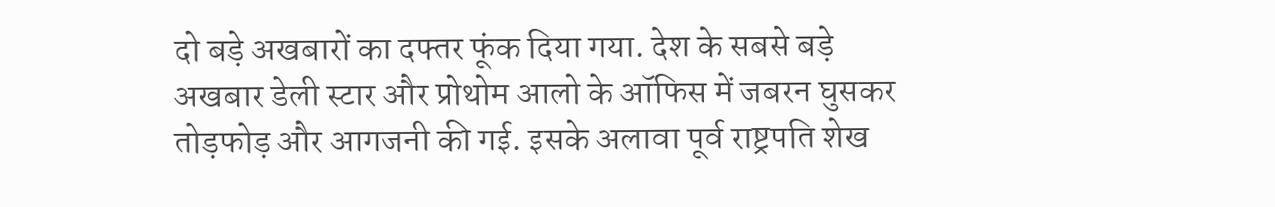दो बड़े अखबारों का दफ्तर फूंक दिया गया. देश के सबसे बड़े अखबार डेली स्टार और प्रोथोम आलो के ऑफिस में जबरन घुसकर तोड़फोड़ और आगजनी की गई. इसके अलावा पूर्व राष्ट्रपति शेख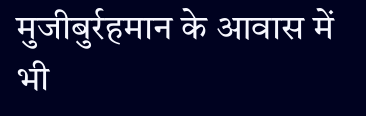मुजीबुर्रहमान के आवास में भी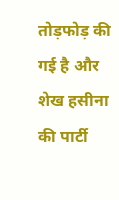तोड़फोड़ की गई है और शेख हसीना की पार्टी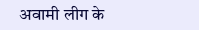अवामी लीग के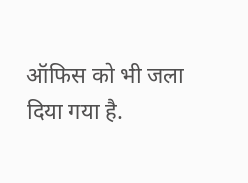ऑफिस को भी जला दिया गया है.